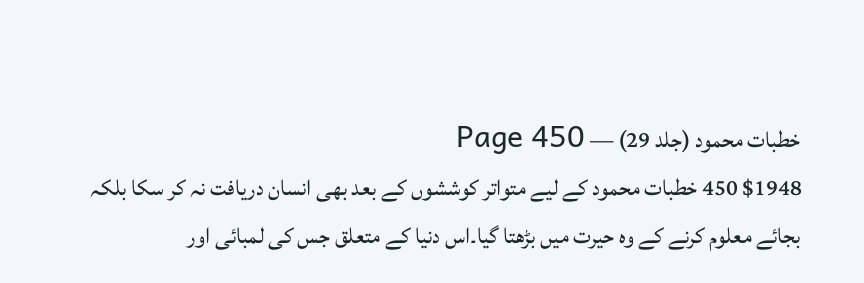خطبات محمود (جلد 29) — Page 450
$1948 450 خطبات محمود کے لیے متواتر کوششوں کے بعد بھی انسان دریافت نہ کر سکا بلکہ بجائے معلوم کرنے کے وہ حیرت میں بڑھتا گیا۔اس دنیا کے متعلق جس کی لمبائی اور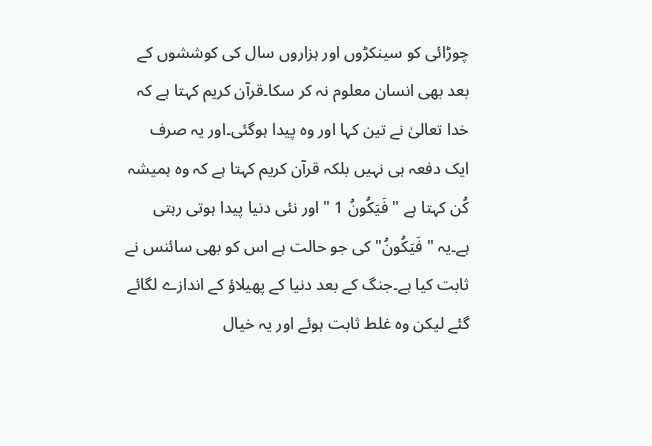چوڑائی کو سینکڑوں اور ہزاروں سال کی کوششوں کے بعد بھی انسان معلوم نہ کر سکا۔قرآن کریم کہتا ہے کہ خدا تعالیٰ نے تین کہا اور وہ پیدا ہوگئی۔اور یہ صرف ایک دفعہ ہی نہیں بلکہ قرآن کریم کہتا ہے کہ وہ ہمیشہ کُن کہتا ہے " فَيَكُونُ 1 " اور نئی دنیا پیدا ہوتی رہتی ہے۔یہ " فَيَكُونُ" کی جو حالت ہے اس کو بھی سائنس نے ثابت کیا ہے۔جنگ کے بعد دنیا کے پھیلاؤ کے اندازے لگائے گئے لیکن وہ غلط ثابت ہوئے اور یہ خیال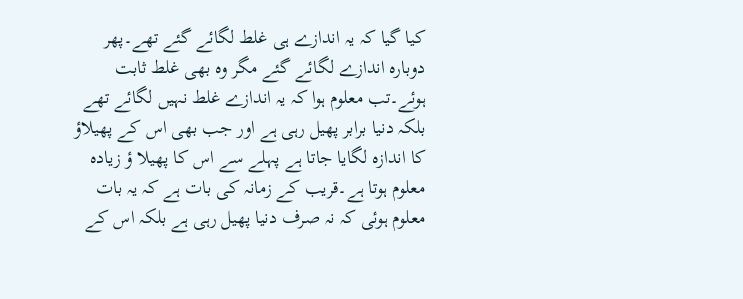کیا گیا کہ یہ اندازے ہی غلط لگائے گئے تھے۔پھر دوبارہ اندازے لگائے گئے مگر وہ بھی غلط ثابت ہوئے۔تب معلوم ہوا کہ یہ اندازے غلط نہیں لگائے تھے بلکہ دنیا برابر پھیل رہی ہے اور جب بھی اس کے پھیلاؤ کا اندازہ لگایا جاتا ہے پہلے سے اس کا پھیلا ؤ زیادہ معلوم ہوتا ہے۔قریب کے زمانہ کی بات ہے کہ یہ بات معلوم ہوئی کہ نہ صرف دنیا پھیل رہی ہے بلکہ اس کے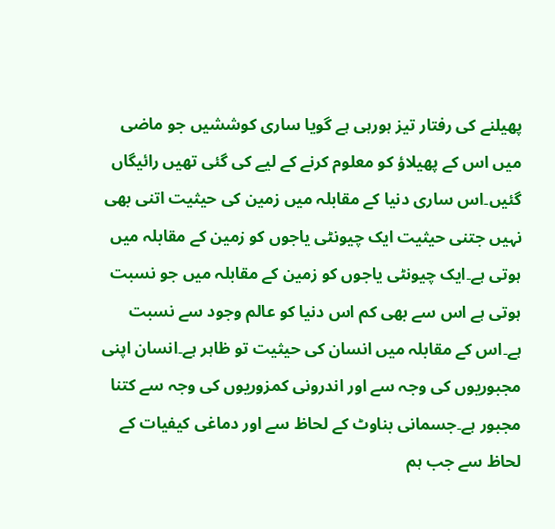پھیلنے کی رفتار تیز ہورہی ہے گویا ساری کوششیں جو ماضی میں اس کے پھیلاؤ کو معلوم کرنے کے لیے کی گئی تھیں رائیگاں گئیں۔اس ساری دنیا کے مقابلہ میں زمین کی حیثیت اتنی بھی نہیں جتنی حیثیت ایک چیونٹی یاجوں کو زمین کے مقابلہ میں ہوتی ہے۔ایک چیونٹی یاجوں کو زمین کے مقابلہ میں جو نسبت ہوتی ہے اس سے بھی کم اس دنیا کو عالم وجود سے نسبت ہے۔اس کے مقابلہ میں انسان کی حیثیت تو ظاہر ہے۔انسان اپنی مجبوریوں کی وجہ سے اور اندرونی کمزوریوں کی وجہ سے کتنا مجبور ہے۔جسمانی بناوٹ کے لحاظ سے اور دماغی کیفیات کے لحاظ سے جب ہم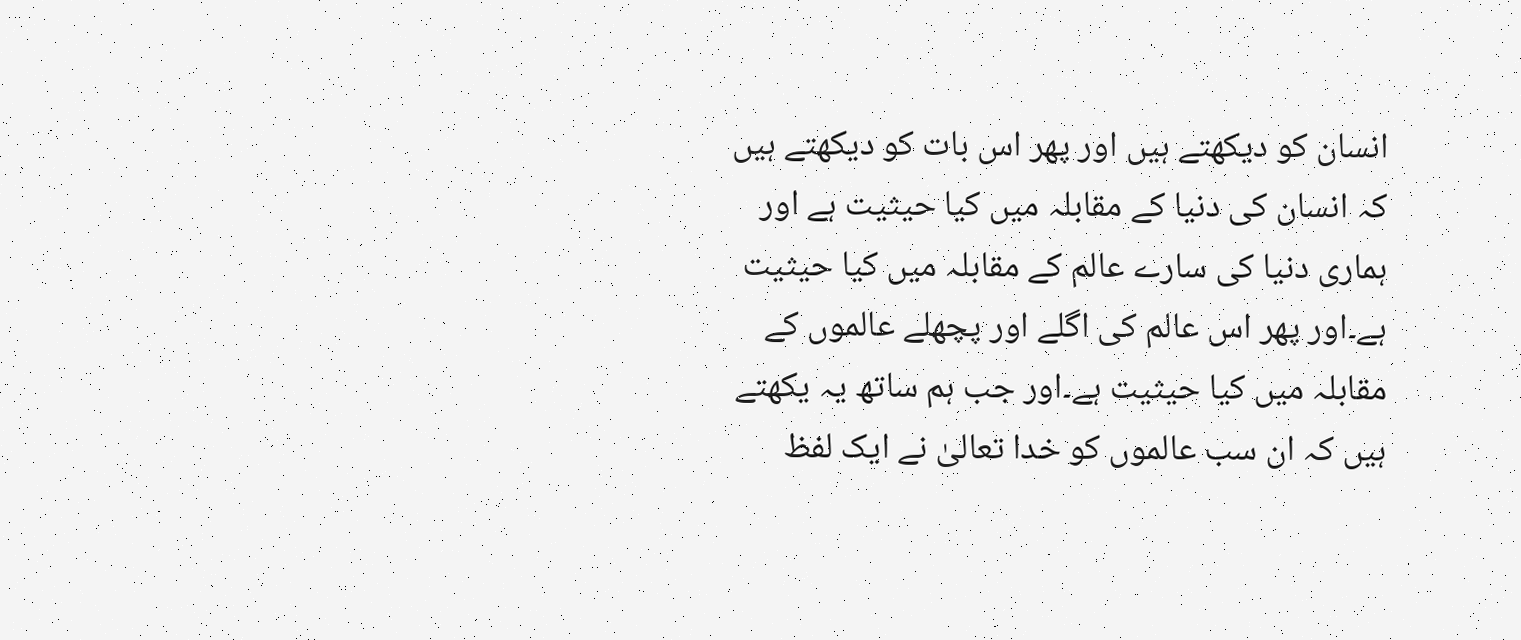انسان کو دیکھتے ہیں اور پھر اس بات کو دیکھتے ہیں کہ انسان کی دنیا کے مقابلہ میں کیا حیثیت ہے اور ہماری دنیا کی سارے عالم کے مقابلہ میں کیا حیثیت ہے۔اور پھر اس عالم کی اگلے اور پچھلے عالموں کے مقابلہ میں کیا حیثیت ہے۔اور جب ہم ساتھ یہ یکھتے ہیں کہ ان سب عالموں کو خدا تعالیٰ نے ایک لفظ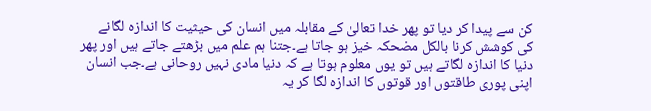کن سے پیدا کر دیا تو پھر خدا تعالیٰ کے مقابلہ میں انسان کی حیثیت کا اندازہ لگانے کی کوشش کرنا بالکل مضحکہ خیز ہو جاتا ہے۔جتنا ہم علم میں بڑھتے جاتے ہیں اور پھر دنیا کا اندازہ لگاتے ہیں تو یوں معلوم ہوتا ہے کہ دنیا مادی نہیں روحانی ہے۔جب انسان اپنی پوری طاقتوں اور قوتوں کا اندازہ لگا کر یہ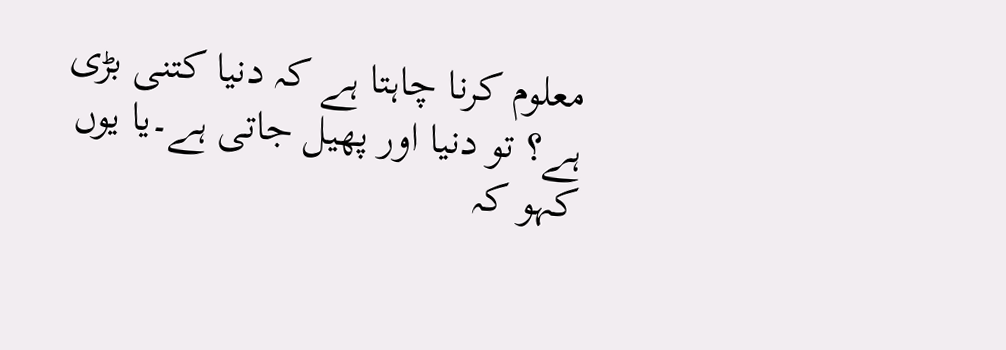معلوم کرنا چاہتا ہے کہ دنیا کتنی بڑی ہے؟ تو دنیا اور پھیل جاتی ہے۔یا یوں کہو کہ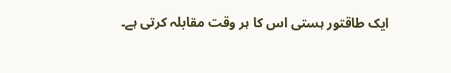ایک طاقتور ہستی اس کا ہر وقت مقابلہ کرتی ہے۔